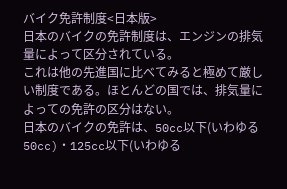バイク免許制度<日本版>
日本のバイクの免許制度は、エンジンの排気量によって区分されている。
これは他の先進国に比べてみると極めて厳しい制度である。ほとんどの国では、排気量によっての免許の区分はない。
日本のバイクの免許は、50cc以下(いわゆる50cc)・125cc以下(いわゆる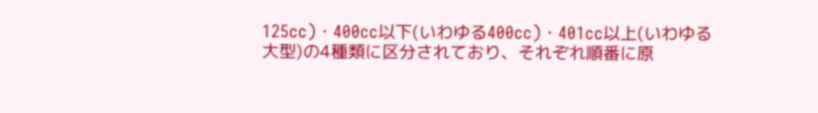125cc)・400cc以下(いわゆる400cc)・401cc以上(いわゆる大型)の4種類に区分されており、それぞれ順番に原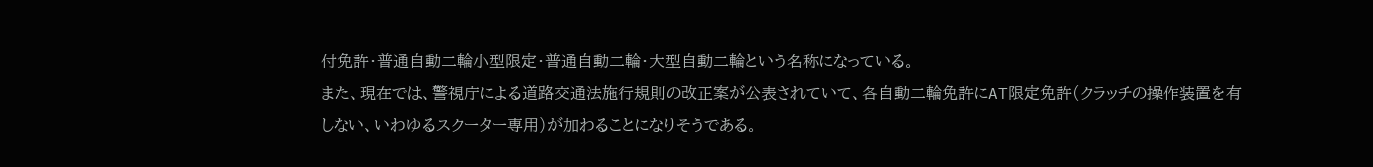付免許・普通自動二輪小型限定・普通自動二輪・大型自動二輪という名称になっている。
また、現在では、警視庁による道路交通法施行規則の改正案が公表されていて、各自動二輪免許にAT限定免許(クラッチの操作装置を有しない、いわゆるスクーター専用)が加わることになりそうである。